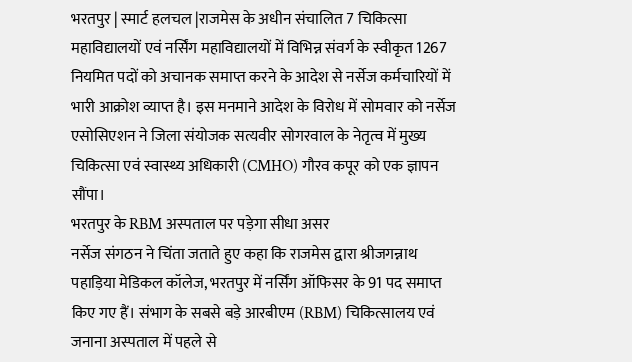भरतपुर | स्मार्ट हलचल |राजमेस के अधीन संचालित 7 चिकित्सा महाविद्यालयों एवं नर्सिंग महाविद्यालयों में विभिन्न संवर्ग के स्वीकृत 1267 नियमित पदों को अचानक समाप्त करने के आदेश से नर्सेज कर्मचारियों में भारी आक्रोश व्याप्त है। इस मनमाने आदेश के विरोध में सोमवार को नर्सेज एसोसिएशन ने जिला संयोजक सत्यवीर सोगरवाल के नेतृत्व में मुख्य चिकित्सा एवं स्वास्थ्य अधिकारी (CMHO) गौरव कपूर को एक ज्ञापन सौंपा।
भरतपुर के RBM अस्पताल पर पड़ेगा सीधा असर
नर्सेज संगठन ने चिंता जताते हुए कहा कि राजमेस द्वारा श्रीजगन्नाथ पहाड़िया मेडिकल कॉलेज, भरतपुर में नर्सिंग ऑफिसर के 91 पद समाप्त किए गए हैं। संभाग के सबसे बड़े आरबीएम (RBM) चिकित्सालय एवं जनाना अस्पताल में पहले से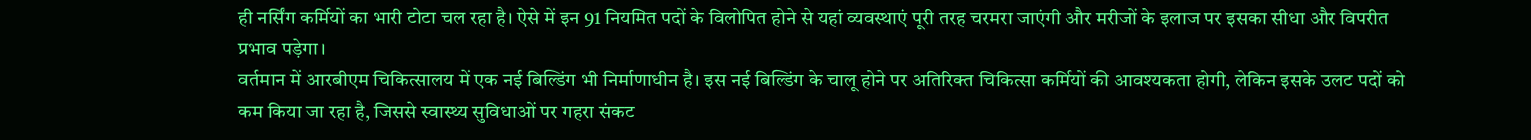ही नर्सिंग कर्मियों का भारी टोटा चल रहा है। ऐसे में इन 91 नियमित पदों के विलोपित होने से यहां व्यवस्थाएं पूरी तरह चरमरा जाएंगी और मरीजों के इलाज पर इसका सीधा और विपरीत प्रभाव पड़ेगा।
वर्तमान में आरबीएम चिकित्सालय में एक नई बिल्डिंग भी निर्माणाधीन है। इस नई बिल्डिंग के चालू होने पर अतिरिक्त चिकित्सा कर्मियों की आवश्यकता होगी, लेकिन इसके उलट पदों को कम किया जा रहा है, जिससे स्वास्थ्य सुविधाओं पर गहरा संकट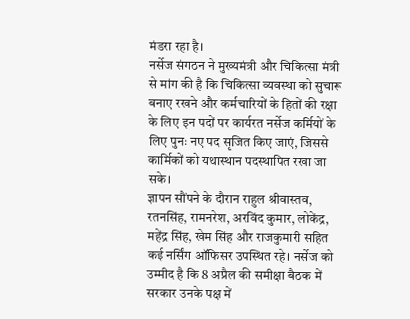मंडरा रहा है।
नर्सेज संगठन ने मुख्यमंत्री और चिकित्सा मंत्री से मांग की है कि चिकित्सा व्यवस्था को सुचारू बनाए रखने और कर्मचारियों के हितों की रक्षा के लिए इन पदों पर कार्यरत नर्सेज कर्मियों के लिए पुनः नए पद सृजित किए जाएं, जिससे कार्मिकों को यथास्थान पदस्थापित रखा जा सके।
ज्ञापन सौंपने के दौरान राहुल श्रीवास्तव, रतनसिंह, रामनरेश, अरविंद कुमार, लोकेंद्र, महेंद्र सिंह, खेम सिंह और राजकुमारी सहित कई नर्सिंग ऑफिसर उपस्थित रहे। नर्सेज को उम्मीद है कि 8 अप्रैल की समीक्षा बैठक में सरकार उनके पक्ष में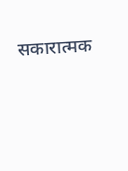सकारात्मक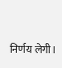निर्णय लेगी।